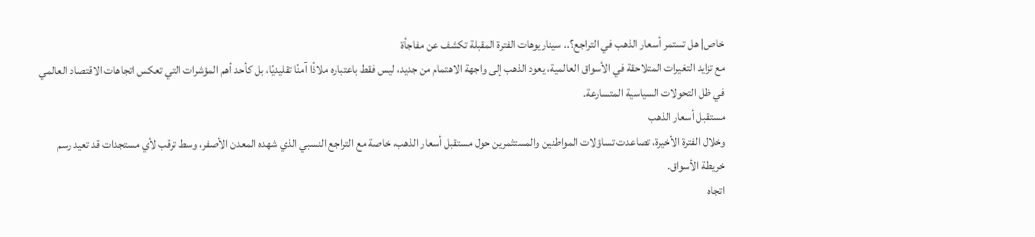خاص| هل تستمر أسعار الذهب في التراجع؟.. سيناريوهات الفترة المقبلة تكشف عن مفاجأة
مع تزايد التغيرات المتلاحقة في الأسواق العالمية، يعود الذهب إلى واجهة الاهتمام من جديد، ليس فقط باعتباره ملاذًا آمنًا تقليديًا، بل كأحد أهم المؤشرات التي تعكس اتجاهات الاقتصاد العالمي في ظل التحولات السياسية المتسارعة.
مستقبل أسعار الذهب
وخلال الفترة الأخيرة، تصاعدت تساؤلات المواطنين والمستثمرين حول مستقبل أسعار الذهب، خاصة مع التراجع النسبي الذي شهده المعدن الأصفر، وسط ترقب لأي مستجدات قد تعيد رسم خريطة الأسواق.
اتجاه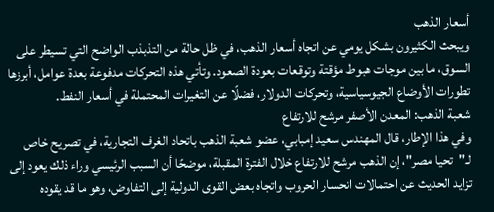أسعار الذهب
ويبحث الكثيرون بشكل يومي عن اتجاه أسعار الذهب، في ظل حالة من التذبذب الواضح التي تسيطر على السوق، ما بين موجات هبوط مؤقتة وتوقعات بعودة الصعود. وتأتي هذه التحركات مدفوعة بعدة عوامل، أبرزها تطورات الأوضاع الجيوسياسية، وتحركات الدولار، فضلًا عن التغيرات المحتملة في أسعار النفط.
شعبة الذهب: المعدن الأصفر مرشح للارتفاع
وفي هذا الإطار، قال المهندس سعيد إمبابي، عضو شعبة الذهب باتحاد الغرف التجارية، في تصريح خاص لـ"تحيا مصر"، إن الذهب مرشح للارتفاع خلال الفترة المقبلة، موضحًا أن السبب الرئيسي وراء ذلك يعود إلى تزايد الحديث عن احتمالات انحسار الحروب واتجاه بعض القوى الدولية إلى التفاوض، وهو ما قد يقوده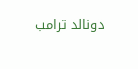دونالد ترامب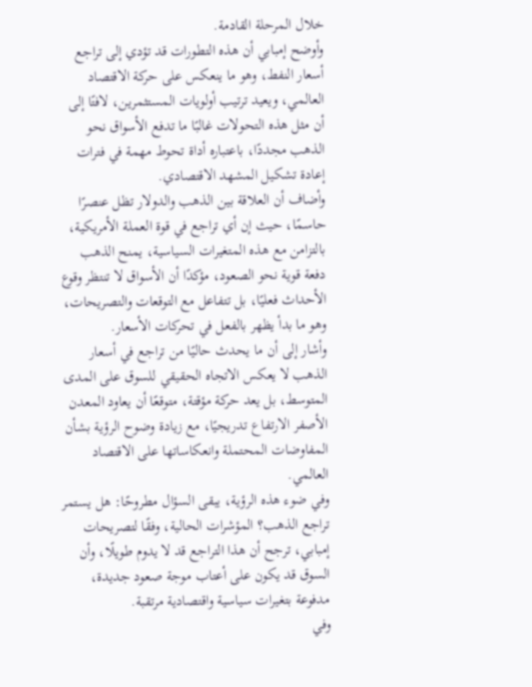خلال المرحلة القادمة.
وأوضح إمبابي أن هذه التطورات قد تؤدي إلى تراجع أسعار النفط، وهو ما ينعكس على حركة الاقتصاد العالمي، ويعيد ترتيب أولويات المستثمرين، لافتًا إلى أن مثل هذه التحولات غالبًا ما تدفع الأسواق نحو الذهب مجددًا، باعتباره أداة تحوط مهمة في فترات إعادة تشكيل المشهد الاقتصادي.
وأضاف أن العلاقة بين الذهب والدولار تظل عنصرًا حاسمًا، حيث إن أي تراجع في قوة العملة الأمريكية، بالتزامن مع هذه المتغيرات السياسية، يمنح الذهب دفعة قوية نحو الصعود، مؤكدًا أن الأسواق لا تنتظر وقوع الأحداث فعليًا، بل تتفاعل مع التوقعات والتصريحات، وهو ما بدأ يظهر بالفعل في تحركات الأسعار.
وأشار إلى أن ما يحدث حاليًا من تراجع في أسعار الذهب لا يعكس الاتجاه الحقيقي للسوق على المدى المتوسط، بل يعد حركة مؤقتة، متوقعًا أن يعاود المعدن الأصفر الارتفاع تدريجيًا، مع زيادة وضوح الرؤية بشأن المفاوضات المحتملة وانعكاساتها على الاقتصاد العالمي.
وفي ضوء هذه الرؤية، يبقى السؤال مطروحًا: هل يستمر تراجع الذهب؟ المؤشرات الحالية، وفقًا لتصريحات إمبابي، ترجح أن هذا التراجع قد لا يدوم طويلًا، وأن السوق قد يكون على أعتاب موجة صعود جديدة، مدفوعة بتغيرات سياسية واقتصادية مرتقبة.
وفي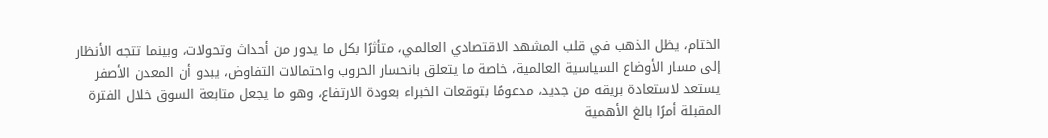الختام، يظل الذهب في قلب المشهد الاقتصادي العالمي، متأثرًا بكل ما يدور من أحداث وتحولات، وبينما تتجه الأنظار إلى مسار الأوضاع السياسية العالمية، خاصة ما يتعلق بانحسار الحروب واحتمالات التفاوض، يبدو أن المعدن الأصفر يستعد لاستعادة بريقه من جديد، مدعومًا بتوقعات الخبراء بعودة الارتفاع، وهو ما يجعل متابعة السوق خلال الفترة المقبلة أمرًا بالغ الأهمية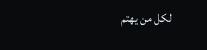لكل من يهتم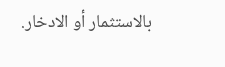بالاستثمار أو الادخار.